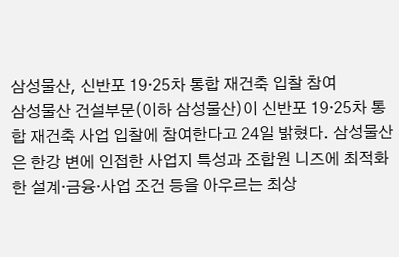삼성물산, 신반포 19·25차 통합 재건축 입찰 참여
삼성물산 건설부문(이하 삼성물산)이 신반포 19·25차 통합 재건축 사업 입찰에 참여한다고 24일 밝혔다. 삼성물산은 한강 변에 인접한 사업지 특성과 조합원 니즈에 최적화한 설계·금융·사업 조건 등을 아우르는 최상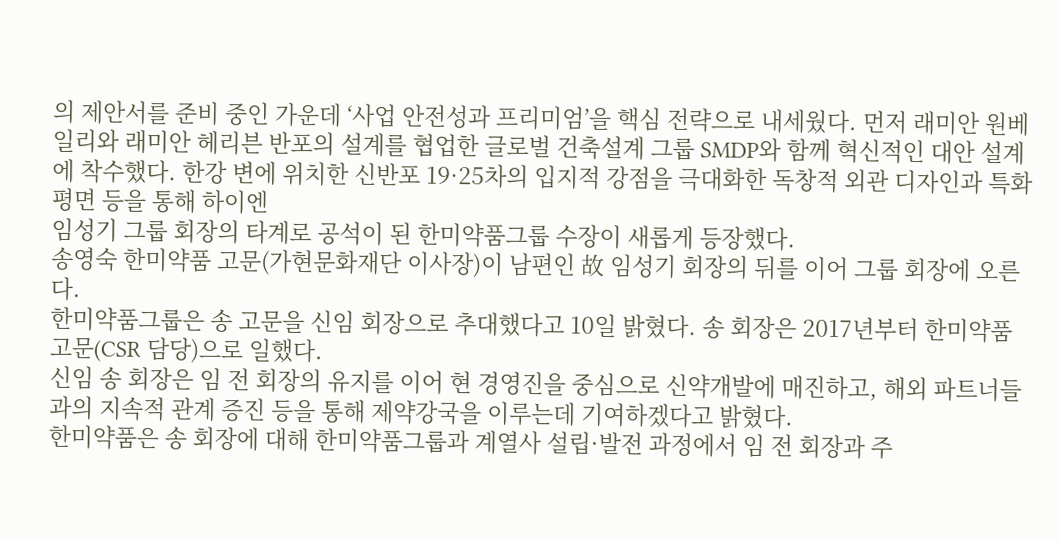의 제안서를 준비 중인 가운데 ‘사업 안전성과 프리미엄’을 핵심 전략으로 내세웠다. 먼저 래미안 원베일리와 래미안 헤리븐 반포의 설계를 협업한 글로벌 건축설계 그룹 SMDP와 함께 혁신적인 대안 설계에 착수했다. 한강 변에 위치한 신반포 19·25차의 입지적 강점을 극대화한 독창적 외관 디자인과 특화 평면 등을 통해 하이엔
임성기 그룹 회장의 타계로 공석이 된 한미약품그룹 수장이 새롭게 등장했다.
송영숙 한미약품 고문(가현문화재단 이사장)이 남편인 故 임성기 회장의 뒤를 이어 그룹 회장에 오른다.
한미약품그룹은 송 고문을 신임 회장으로 추대했다고 10일 밝혔다. 송 회장은 2017년부터 한미약품 고문(CSR 담당)으로 일했다.
신임 송 회장은 임 전 회장의 유지를 이어 현 경영진을 중심으로 신약개발에 매진하고, 해외 파트너들과의 지속적 관계 증진 등을 통해 제약강국을 이루는데 기여하겠다고 밝혔다.
한미약품은 송 회장에 대해 한미약품그룹과 계열사 설립·발전 과정에서 임 전 회장과 주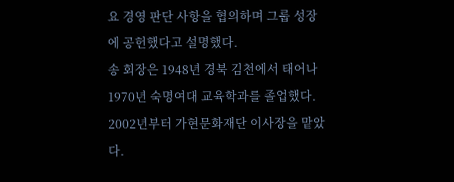요 경영 판단 사항을 협의하며 그룹 성장에 공헌했다고 설명했다.
송 회장은 1948년 경북 김천에서 태어나 1970년 숙명여대 교육학과를 졸업했다. 2002년부터 가현문화재단 이사장을 맡았다.